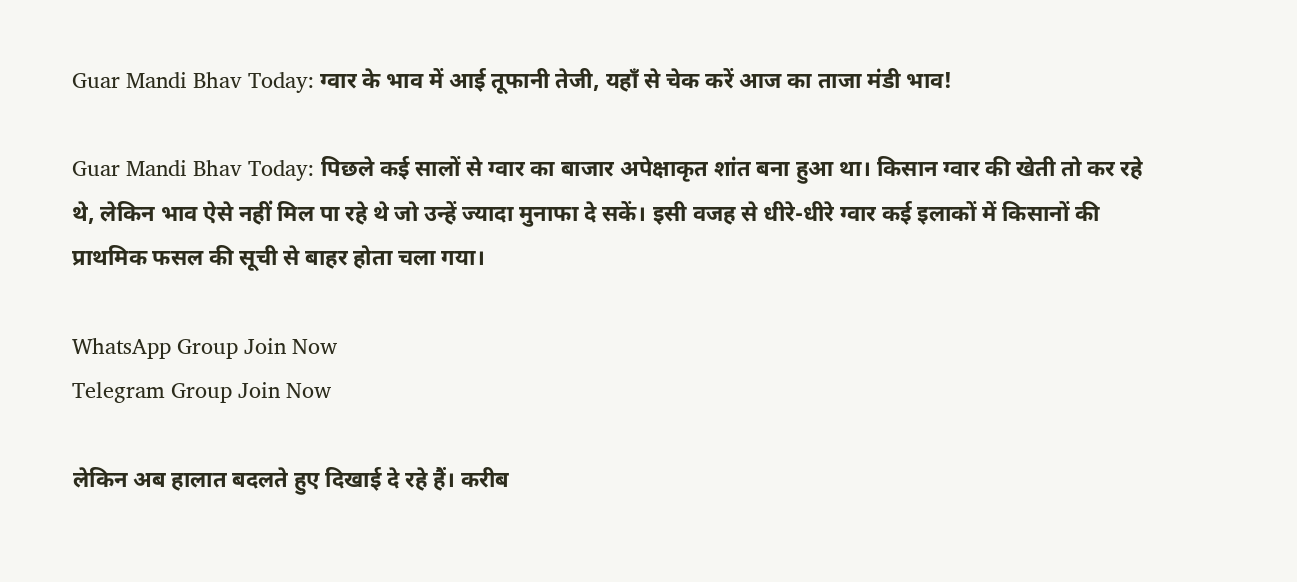Guar Mandi Bhav Today: ग्वार के भाव में आई तूफानी तेजी, यहाँ से चेक करें आज का ताजा मंडी भाव!

Guar Mandi Bhav Today: पिछले कई सालों से ग्वार का बाजार अपेक्षाकृत शांत बना हुआ था। किसान ग्वार की खेती तो कर रहे थे, लेकिन भाव ऐसे नहीं मिल पा रहे थे जो उन्हें ज्यादा मुनाफा दे सकें। इसी वजह से धीरे-धीरे ग्वार कई इलाकों में किसानों की प्राथमिक फसल की सूची से बाहर होता चला गया।

WhatsApp Group Join Now
Telegram Group Join Now

लेकिन अब हालात बदलते हुए दिखाई दे रहे हैं। करीब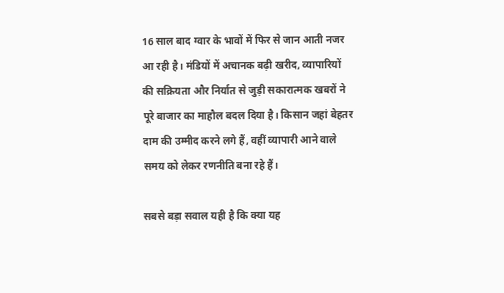16 साल बाद ग्वार के भावों में फिर से जान आती नजर आ रही है। मंडियों में अचानक बढ़ी खरीद, व्यापारियों की सक्रियता और निर्यात से जुड़ी सकारात्मक खबरों ने पूरे बाजार का माहौल बदल दिया है। किसान जहां बेहतर दाम की उम्मीद करने लगे हैं, वहीं व्यापारी आने वाले समय को लेकर रणनीति बना रहे हैं।

सबसे बड़ा सवाल यही है कि क्या यह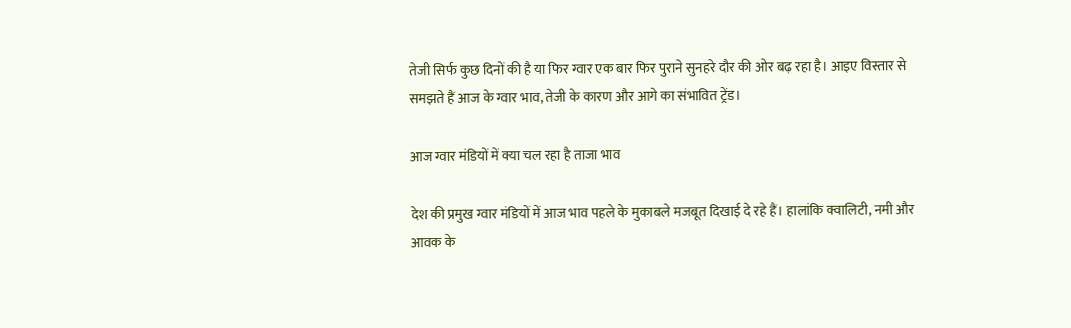तेजी सिर्फ कुछ दिनों की है या फिर ग्वार एक बार फिर पुराने सुनहरे दौर की ओर बढ़ रहा है। आइए विस्तार से समझते हैं आज के ग्वार भाव, तेजी के कारण और आगे का संभावित ट्रेंड।

आज ग्वार मंडियों में क्या चल रहा है ताजा भाव

देश की प्रमुख ग्वार मंडियों में आज भाव पहले के मुकाबले मजबूत दिखाई दे रहे हैं। हालांकि क्वालिटी, नमी और आवक के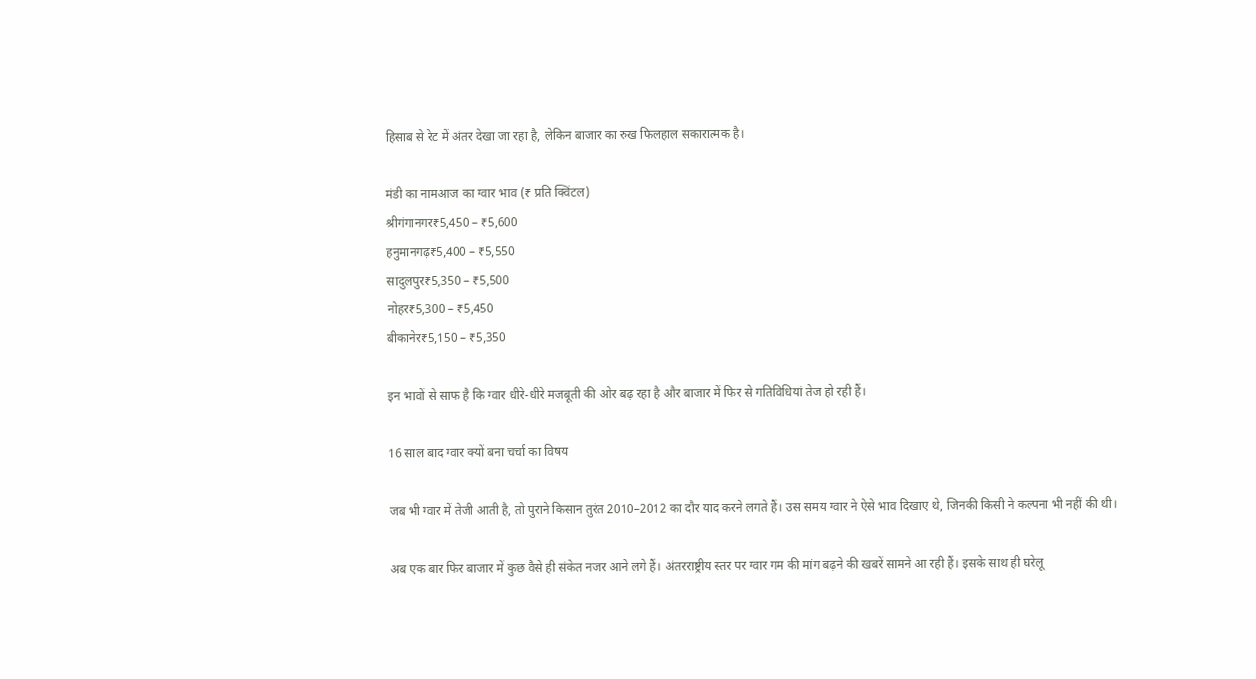हिसाब से रेट में अंतर देखा जा रहा है, लेकिन बाजार का रुख फिलहाल सकारात्मक है।

मंडी का नामआज का ग्वार भाव (₹ प्रति क्विंटल)
श्रीगंगानगर₹5,450 – ₹5,600
हनुमानगढ़₹5,400 – ₹5,550
सादुलपुर₹5,350 – ₹5,500
नोहर₹5,300 – ₹5,450
बीकानेर₹5,150 – ₹5,350

इन भावों से साफ है कि ग्वार धीरे-धीरे मजबूती की ओर बढ़ रहा है और बाजार में फिर से गतिविधियां तेज हो रही हैं।

16 साल बाद ग्वार क्यों बना चर्चा का विषय

जब भी ग्वार में तेजी आती है, तो पुराने किसान तुरंत 2010–2012 का दौर याद करने लगते हैं। उस समय ग्वार ने ऐसे भाव दिखाए थे, जिनकी किसी ने कल्पना भी नहीं की थी।

अब एक बार फिर बाजार में कुछ वैसे ही संकेत नजर आने लगे हैं। अंतरराष्ट्रीय स्तर पर ग्वार गम की मांग बढ़ने की खबरें सामने आ रही हैं। इसके साथ ही घरेलू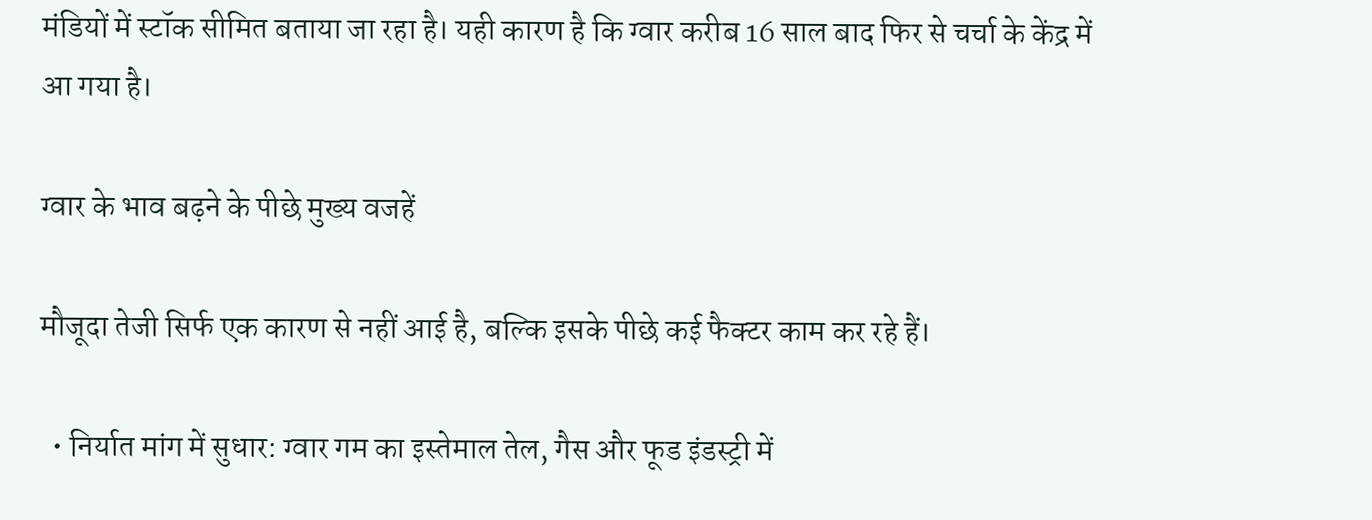मंडियों में स्टॉक सीमित बताया जा रहा है। यही कारण है कि ग्वार करीब 16 साल बाद फिर से चर्चा के केंद्र में आ गया है।

ग्वार के भाव बढ़ने के पीछे मुख्य वजहें

मौजूदा तेजी सिर्फ एक कारण से नहीं आई है, बल्कि इसके पीछे कई फैक्टर काम कर रहे हैं।

  • निर्यात मांग में सुधार: ग्वार गम का इस्तेमाल तेल, गैस और फूड इंडस्ट्री में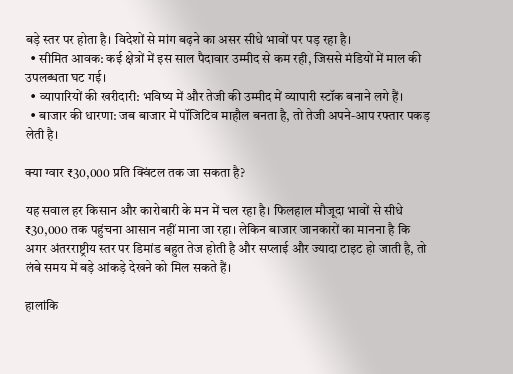बड़े स्तर पर होता है। विदेशों से मांग बढ़ने का असर सीधे भावों पर पड़ रहा है।
  • सीमित आवक: कई क्षेत्रों में इस साल पैदावार उम्मीद से कम रही, जिससे मंडियों में माल की उपलब्धता घट गई।
  • व्यापारियों की खरीदारी: भविष्य में और तेजी की उम्मीद में व्यापारी स्टॉक बनाने लगे हैं।
  • बाजार की धारणा: जब बाजार में पॉजिटिव माहौल बनता है, तो तेजी अपने-आप रफ्तार पकड़ लेती है।

क्या ग्वार ₹30,000 प्रति क्विंटल तक जा सकता है?

यह सवाल हर किसान और कारोबारी के मन में चल रहा है। फिलहाल मौजूदा भावों से सीधे ₹30,000 तक पहुंचना आसान नहीं माना जा रहा। लेकिन बाजार जानकारों का मानना है कि अगर अंतरराष्ट्रीय स्तर पर डिमांड बहुत तेज होती है और सप्लाई और ज्यादा टाइट हो जाती है, तो लंबे समय में बड़े आंकड़े देखने को मिल सकते हैं।

हालांकि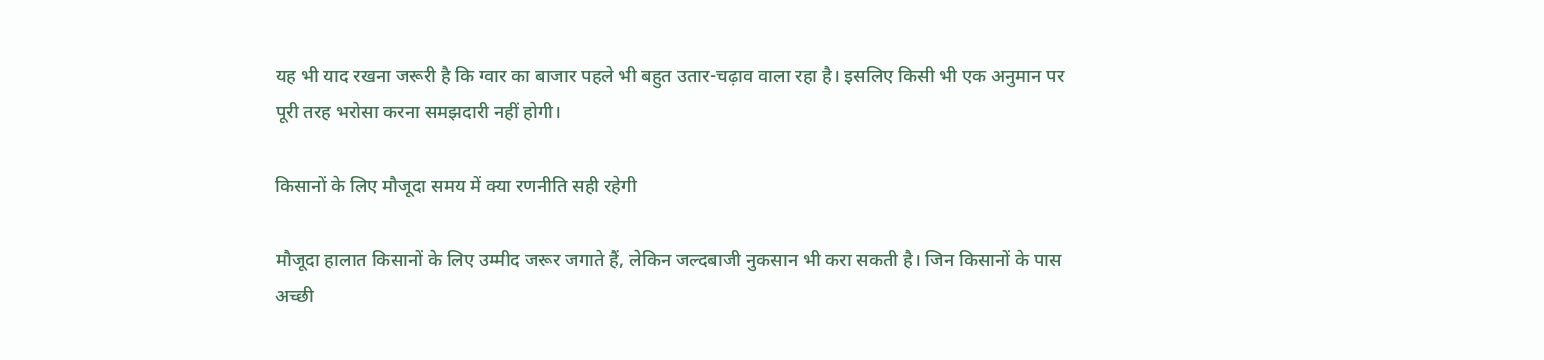यह भी याद रखना जरूरी है कि ग्वार का बाजार पहले भी बहुत उतार-चढ़ाव वाला रहा है। इसलिए किसी भी एक अनुमान पर पूरी तरह भरोसा करना समझदारी नहीं होगी।

किसानों के लिए मौजूदा समय में क्या रणनीति सही रहेगी

मौजूदा हालात किसानों के लिए उम्मीद जरूर जगाते हैं, लेकिन जल्दबाजी नुकसान भी करा सकती है। जिन किसानों के पास अच्छी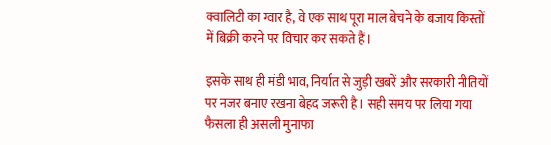क्वालिटी का ग्वार है, वे एक साथ पूरा माल बेचने के बजाय किस्तों में बिक्री करने पर विचार कर सकते हैं।

इसके साथ ही मंडी भाव, निर्यात से जुड़ी खबरें और सरकारी नीतियों पर नजर बनाए रखना बेहद जरूरी है। सही समय पर लिया गया फैसला ही असली मुनाफा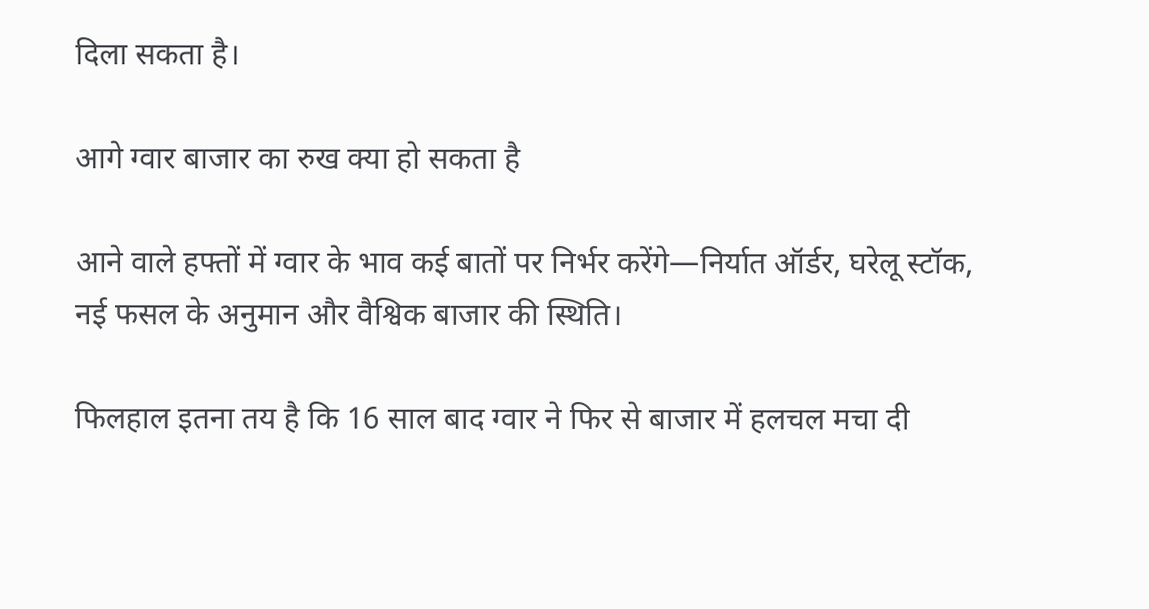दिला सकता है।

आगे ग्वार बाजार का रुख क्या हो सकता है

आने वाले हफ्तों में ग्वार के भाव कई बातों पर निर्भर करेंगे—निर्यात ऑर्डर, घरेलू स्टॉक, नई फसल के अनुमान और वैश्विक बाजार की स्थिति।

फिलहाल इतना तय है कि 16 साल बाद ग्वार ने फिर से बाजार में हलचल मचा दी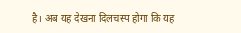है। अब यह देखना दिलचस्प होगा कि यह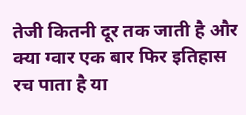तेजी कितनी दूर तक जाती है और क्या ग्वार एक बार फिर इतिहास रच पाता है या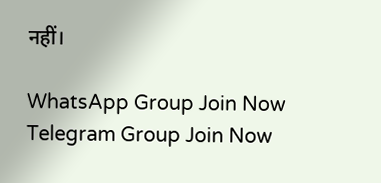नहीं।

WhatsApp Group Join Now
Telegram Group Join Now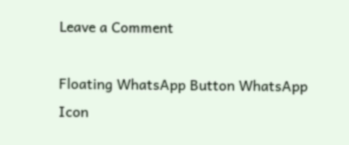Leave a Comment

Floating WhatsApp Button WhatsApp Icon